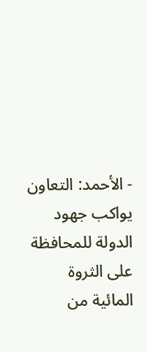- الأحمد: التعاون يواكب جهود الدولة للمحافظة على الثروة المائية من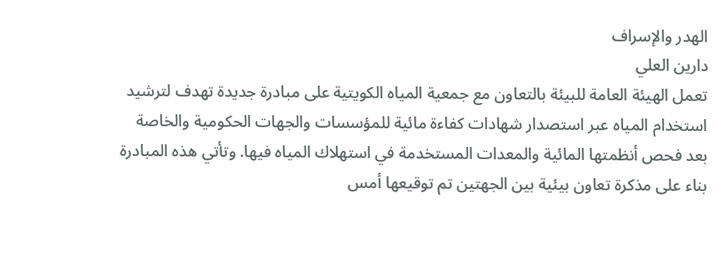الهدر والإسراف
دارين العلي
تعمل الهيئة العامة للبيئة بالتعاون مع جمعية المياه الكويتية على مبادرة جديدة تهدف لترشيد استخدام المياه عبر استصدار شهادات كفاءة مائية للمؤسسات والجهات الحكومية والخاصة بعد فحص أنظمتها المائية والمعدات المستخدمة في استهلاك المياه فيها. وتأتي هذه المبادرة بناء على مذكرة تعاون بيئية بين الجهتين تم توقيعها أمس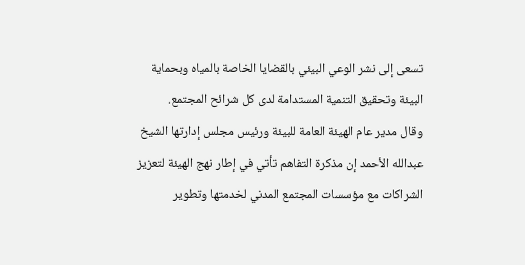تسعى إلى نشر الوعي البيئي بالقضايا الخاصة بالمياه وبحماية البيئة وتحقيق التنمية المستدامة لدى كل شرائح المجتمع.
وقال مدير عام الهيئة العامة للبيئة ورئيس مجلس إدارتها الشيخ عبدالله الأحمد إن مذكرة التفاهم تأتي في إطار نهج الهيئة لتعزيز الشراكات مع مؤسسات المجتمع المدني لخدمتها وتطوير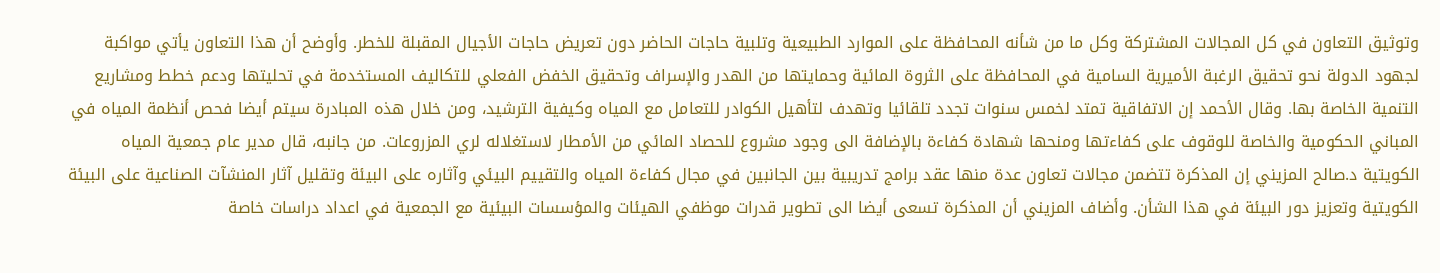وتوثيق التعاون في كل المجالات المشتركة وكل ما من شأنه المحافظة على الموارد الطبيعية وتلبية حاجات الحاضر دون تعريض حاجات الأجيال المقبلة للخطر. وأوضح أن هذا التعاون يأتي مواكبة لجهود الدولة نحو تحقيق الرغبة الأميرية السامية في المحافظة على الثروة المائية وحمايتها من الهدر والإسراف وتحقيق الخفض الفعلي للتكاليف المستخدمة في تحليتها ودعم خطط ومشاريع التنمية الخاصة بها. وقال الأحمد إن الاتفاقية تمتد لخمس سنوات تجدد تلقائيا وتهدف لتأهيل الكوادر للتعامل مع المياه وكيفية الترشيد، ومن خلال هذه المبادرة سيتم أيضا فحص أنظمة المياه في المباني الحكومية والخاصة للوقوف على كفاءتها ومنحها شهادة كفاءة بالإضافة الى وجود مشروع للحصاد المائي من الأمطار لاستغلاله لري المزروعات. من جانبه، قال مدير عام جمعية المياه الكويتية د.صالح المزيني إن المذكرة تتضمن مجالات تعاون عدة منها عقد برامج تدريبية بين الجانبين في مجال كفاءة المياه والتقييم البيئي وآثاره على البيئة وتقليل آثار المنشآت الصناعية على البيئة الكويتية وتعزيز دور البيئة في هذا الشأن. وأضاف المزيني أن المذكرة تسعى أيضا الى تطوير قدرات موظفي الهيئات والمؤسسات البيئية مع الجمعية في اعداد دراسات خاصة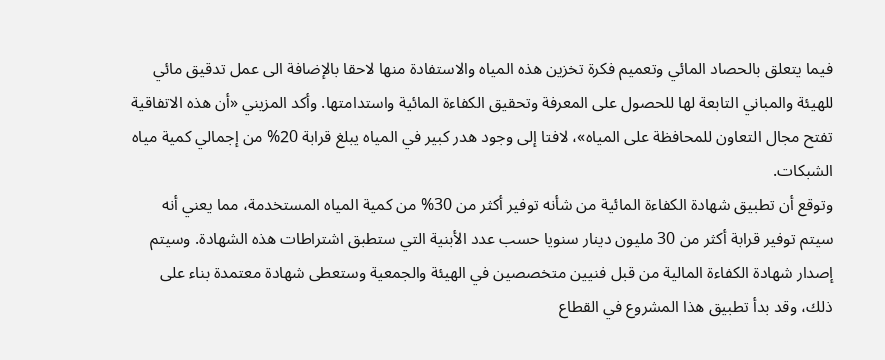فيما يتعلق بالحصاد المائي وتعميم فكرة تخزين هذه المياه والاستفادة منها لاحقا بالإضافة الى عمل تدقيق مائي للهيئة والمباني التابعة لها للحصول على المعرفة وتحقيق الكفاءة المائية واستدامتها. وأكد المزيني «أن هذه الاتفاقية تفتح مجال التعاون للمحافظة على المياه»، لافتا إلى وجود هدر كبير في المياه يبلغ قرابة 20% من إجمالي كمية مياه الشبكات.
وتوقع أن تطبيق شهادة الكفاءة المائية من شأنه توفير أكثر من 30% من كمية المياه المستخدمة، مما يعني أنه سيتم توفير قرابة أكثر من 30 مليون دينار سنويا حسب عدد الأبنية التي ستطبق اشتراطات هذه الشهادة. وسيتم إصدار شهادة الكفاءة المالية من قبل فنيين متخصصين في الهيئة والجمعية وستعطى شهادة معتمدة بناء على ذلك، وقد بدأ تطبيق هذا المشروع في القطاع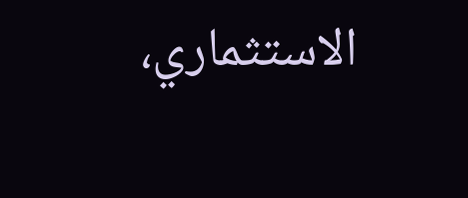الاستثماري،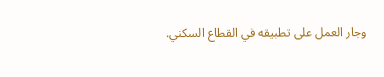وجار العمل على تطبيقه في القطاع السكني.